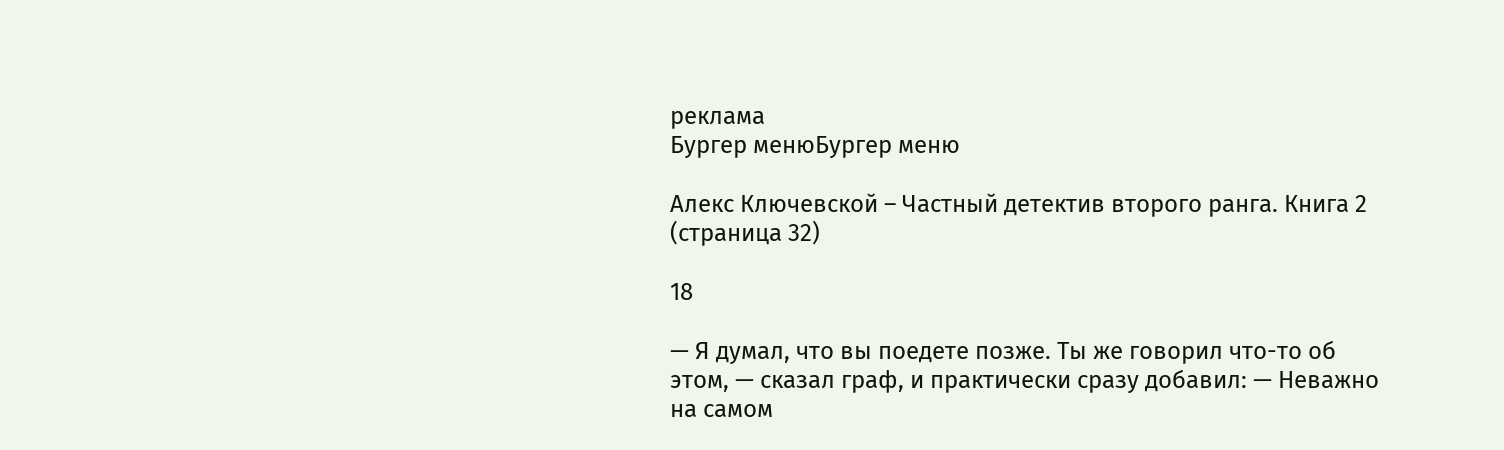реклама
Бургер менюБургер меню

Алекс Ключевской – Частный детектив второго ранга. Книга 2 (страница 32)

18

— Я думал, что вы поедете позже. Ты же говорил что-то об этом, — сказал граф, и практически сразу добавил: — Неважно на самом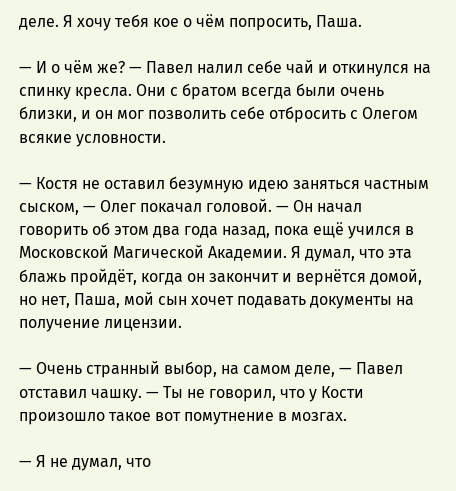деле. Я хочу тебя кое о чём попросить, Паша.

— И о чём же? — Павел налил себе чай и откинулся на спинку кресла. Они с братом всегда были очень близки, и он мог позволить себе отбросить с Олегом всякие условности.

— Костя не оставил безумную идею заняться частным сыском, — Олег покачал головой. — Он начал говорить об этом два года назад, пока ещё учился в Московской Магической Академии. Я думал, что эта блажь пройдёт, когда он закончит и вернётся домой, но нет, Паша, мой сын хочет подавать документы на получение лицензии.

— Очень странный выбор, на самом деле, — Павел отставил чашку. — Ты не говорил, что у Кости произошло такое вот помутнение в мозгах.

— Я не думал, что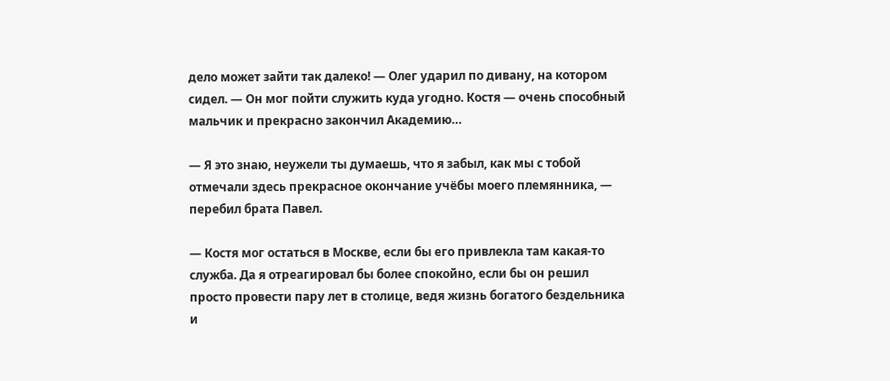дело может зайти так далеко! — Олег ударил по дивану, на котором сидел. — Он мог пойти служить куда угодно. Костя — очень способный мальчик и прекрасно закончил Академию…

— Я это знаю, неужели ты думаешь, что я забыл, как мы с тобой отмечали здесь прекрасное окончание учёбы моего племянника, — перебил брата Павел.

— Костя мог остаться в Москве, если бы его привлекла там какая-то служба. Да я отреагировал бы более спокойно, если бы он решил просто провести пару лет в столице, ведя жизнь богатого бездельника и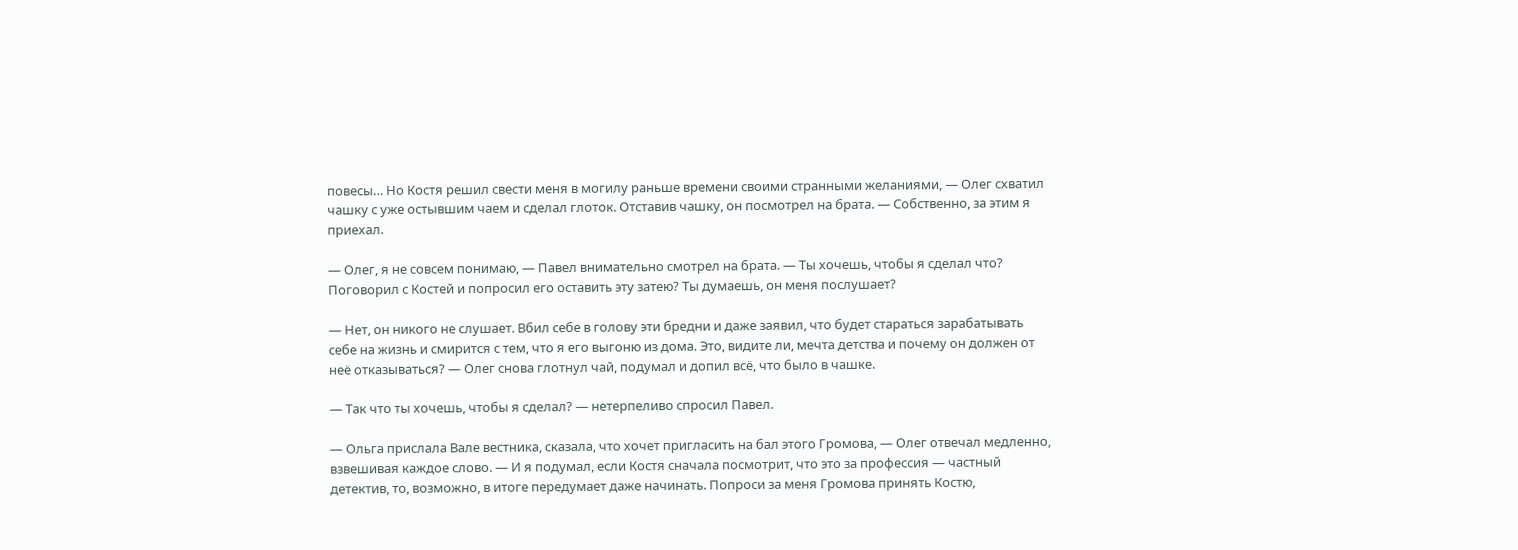повесы… Но Костя решил свести меня в могилу раньше времени своими странными желаниями, — Олег схватил чашку с уже остывшим чаем и сделал глоток. Отставив чашку, он посмотрел на брата. — Собственно, за этим я приехал.

— Олег, я не совсем понимаю, — Павел внимательно смотрел на брата. — Ты хочешь, чтобы я сделал что? Поговорил с Костей и попросил его оставить эту затею? Ты думаешь, он меня послушает?

— Нет, он никого не слушает. Вбил себе в голову эти бредни и даже заявил, что будет стараться зарабатывать себе на жизнь и смирится с тем, что я его выгоню из дома. Это, видите ли, мечта детства и почему он должен от неё отказываться? — Олег снова глотнул чай, подумал и допил всё, что было в чашке.

— Так что ты хочешь, чтобы я сделал? — нетерпеливо спросил Павел.

— Ольга прислала Вале вестника, сказала, что хочет пригласить на бал этого Громова, — Олег отвечал медленно, взвешивая каждое слово. — И я подумал, если Костя сначала посмотрит, что это за профессия — частный детектив, то, возможно, в итоге передумает даже начинать. Попроси за меня Громова принять Костю,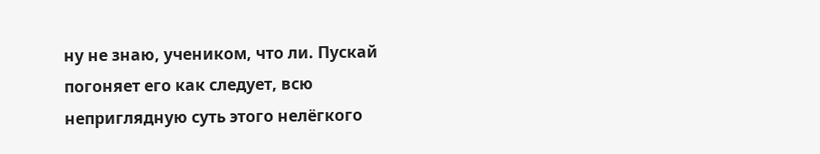ну не знаю, учеником, что ли. Пускай погоняет его как следует, всю неприглядную суть этого нелёгкого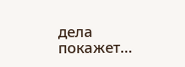дела покажет…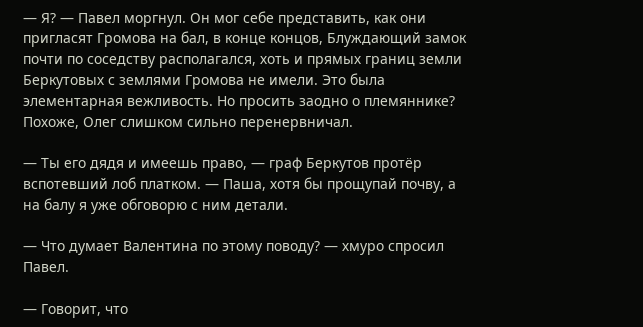— Я? — Павел моргнул. Он мог себе представить, как они пригласят Громова на бал, в конце концов, Блуждающий замок почти по соседству располагался, хоть и прямых границ земли Беркутовых с землями Громова не имели. Это была элементарная вежливость. Но просить заодно о племяннике? Похоже, Олег слишком сильно перенервничал.

— Ты его дядя и имеешь право, — граф Беркутов протёр вспотевший лоб платком. — Паша, хотя бы прощупай почву, а на балу я уже обговорю с ним детали.

— Что думает Валентина по этому поводу? — хмуро спросил Павел.

— Говорит, что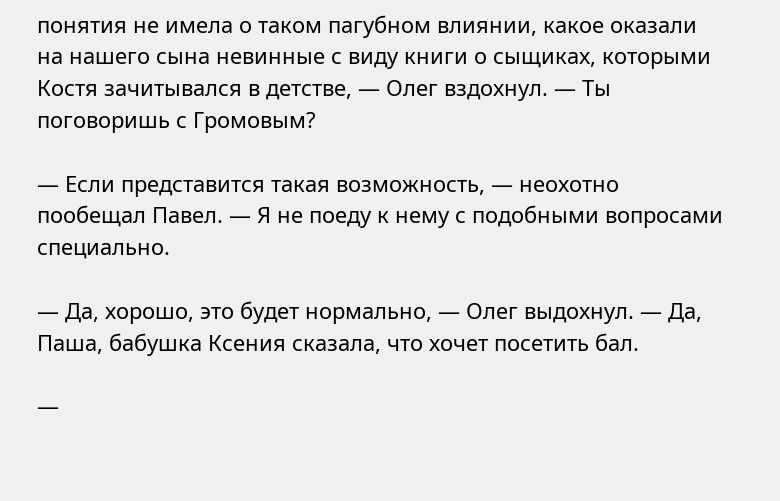понятия не имела о таком пагубном влиянии, какое оказали на нашего сына невинные с виду книги о сыщиках, которыми Костя зачитывался в детстве, — Олег вздохнул. — Ты поговоришь с Громовым?

— Если представится такая возможность, — неохотно пообещал Павел. — Я не поеду к нему с подобными вопросами специально.

— Да, хорошо, это будет нормально, — Олег выдохнул. — Да, Паша, бабушка Ксения сказала, что хочет посетить бал.

—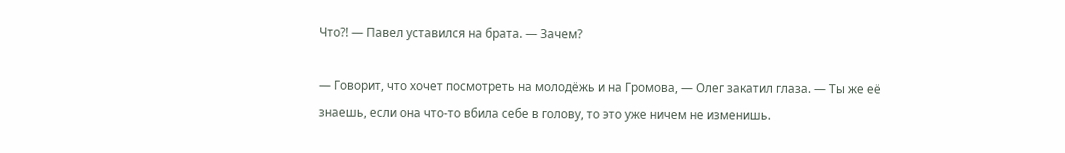Что?! — Павел уставился на брата. — Зачем?

— Говорит, что хочет посмотреть на молодёжь и на Громова, — Олег закатил глаза. — Ты же её знаешь, если она что-то вбила себе в голову, то это уже ничем не изменишь.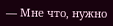— Мне что, нужно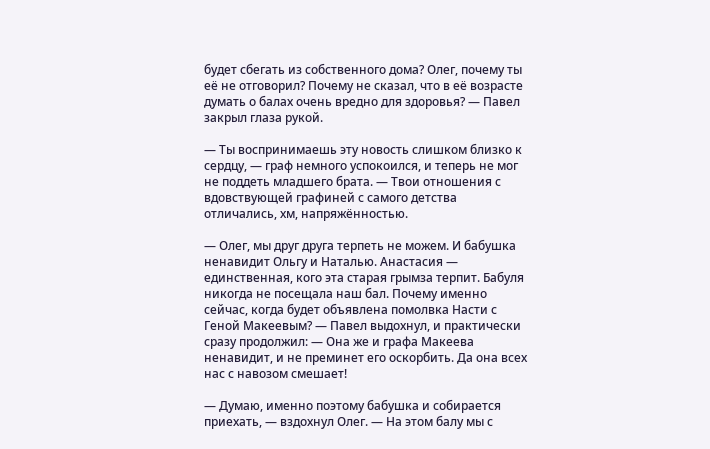будет сбегать из собственного дома? Олег, почему ты её не отговорил? Почему не сказал, что в её возрасте думать о балах очень вредно для здоровья? — Павел закрыл глаза рукой.

— Ты воспринимаешь эту новость слишком близко к сердцу, — граф немного успокоился, и теперь не мог не поддеть младшего брата. — Твои отношения с вдовствующей графиней с самого детства отличались, хм, напряжённостью.

— Олег, мы друг друга терпеть не можем. И бабушка ненавидит Ольгу и Наталью. Анастасия — единственная, кого эта старая грымза терпит. Бабуля никогда не посещала наш бал. Почему именно сейчас, когда будет объявлена помолвка Насти с Геной Макеевым? — Павел выдохнул, и практически сразу продолжил: — Она же и графа Макеева ненавидит, и не преминет его оскорбить. Да она всех нас с навозом смешает!

— Думаю, именно поэтому бабушка и собирается приехать, — вздохнул Олег. — На этом балу мы с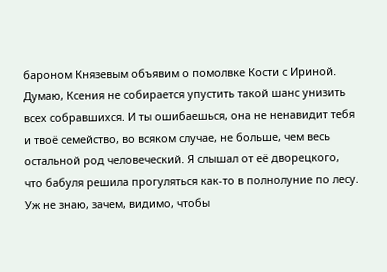бароном Князевым объявим о помолвке Кости с Ириной. Думаю, Ксения не собирается упустить такой шанс унизить всех собравшихся. И ты ошибаешься, она не ненавидит тебя и твоё семейство, во всяком случае, не больше, чем весь остальной род человеческий. Я слышал от её дворецкого, что бабуля решила прогуляться как-то в полнолуние по лесу. Уж не знаю, зачем, видимо, чтобы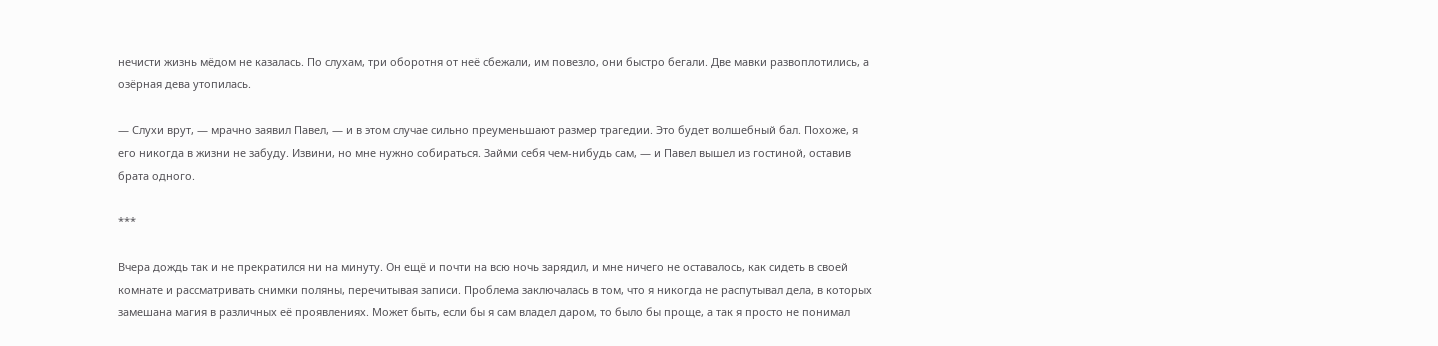нечисти жизнь мёдом не казалась. По слухам, три оборотня от неё сбежали, им повезло, они быстро бегали. Две мавки развоплотились, а озёрная дева утопилась.

— Слухи врут, — мрачно заявил Павел, — и в этом случае сильно преуменьшают размер трагедии. Это будет волшебный бал. Похоже, я его никогда в жизни не забуду. Извини, но мне нужно собираться. Займи себя чем-нибудь сам, — и Павел вышел из гостиной, оставив брата одного.

***

Вчера дождь так и не прекратился ни на минуту. Он ещё и почти на всю ночь зарядил, и мне ничего не оставалось, как сидеть в своей комнате и рассматривать снимки поляны, перечитывая записи. Проблема заключалась в том, что я никогда не распутывал дела, в которых замешана магия в различных её проявлениях. Может быть, если бы я сам владел даром, то было бы проще, а так я просто не понимал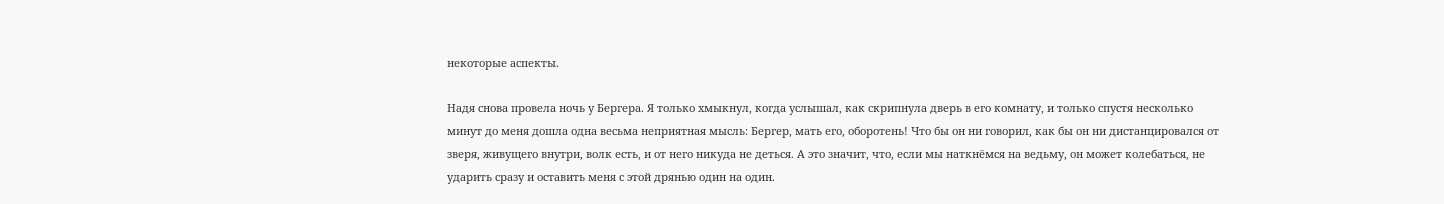некоторые аспекты.

Надя снова провела ночь у Бергера. Я только хмыкнул, когда услышал, как скрипнула дверь в его комнату, и только спустя несколько минут до меня дошла одна весьма неприятная мысль: Бергер, мать его, оборотень! Что бы он ни говорил, как бы он ни дистанцировался от зверя, живущего внутри, волк есть, и от него никуда не деться. А это значит, что, если мы наткнёмся на ведьму, он может колебаться, не ударить сразу и оставить меня с этой дрянью один на один.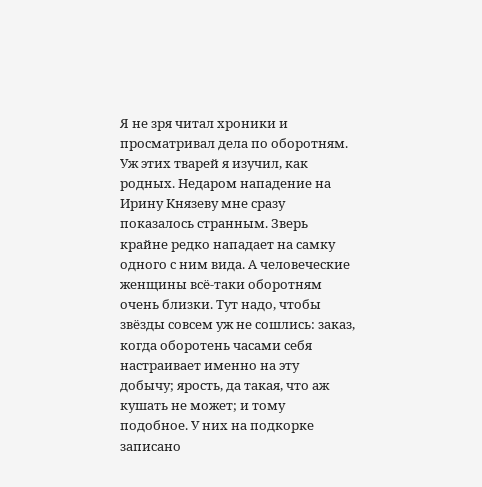Я не зря читал хроники и просматривал дела по оборотням. Уж этих тварей я изучил, как родных. Недаром нападение на Ирину Князеву мне сразу показалось странным. Зверь крайне редко нападает на самку одного с ним вида. А человеческие женщины всё-таки оборотням очень близки. Тут надо, чтобы звёзды совсем уж не сошлись: заказ, когда оборотень часами себя настраивает именно на эту добычу; ярость, да такая, что аж кушать не может; и тому подобное. У них на подкорке записано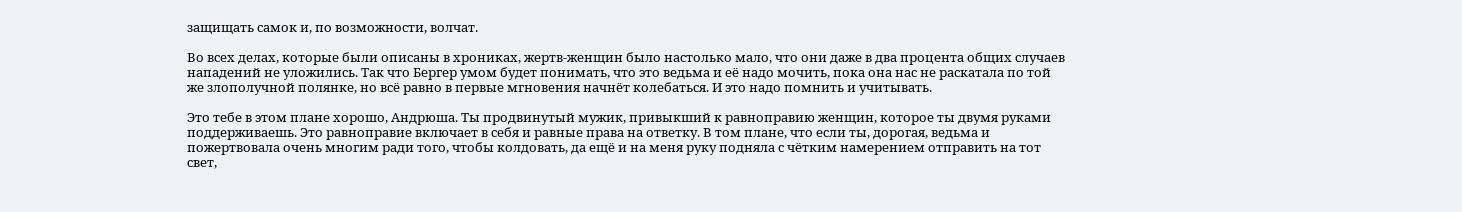защищать самок и, по возможности, волчат.

Во всех делах, которые были описаны в хрониках, жертв-женщин было настолько мало, что они даже в два процента общих случаев нападений не уложились. Так что Бергер умом будет понимать, что это ведьма и её надо мочить, пока она нас не раскатала по той же злополучной полянке, но всё равно в первые мгновения начнёт колебаться. И это надо помнить и учитывать.

Это тебе в этом плане хорошо, Андрюша. Ты продвинутый мужик, привыкший к равноправию женщин, которое ты двумя руками поддерживаешь. Это равноправие включает в себя и равные права на ответку. В том плане, что если ты, дорогая, ведьма и пожертвовала очень многим ради того, чтобы колдовать, да ещё и на меня руку подняла с чётким намерением отправить на тот свет,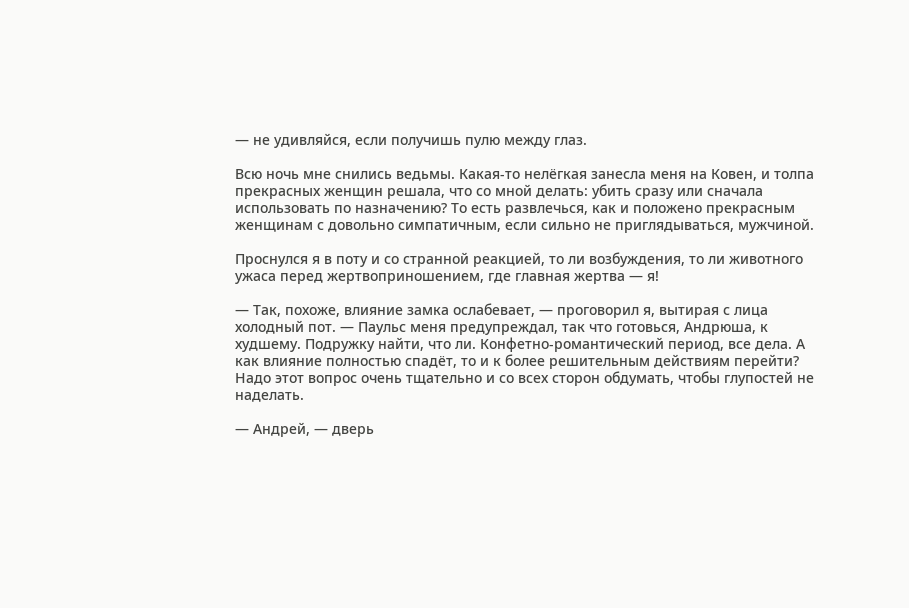— не удивляйся, если получишь пулю между глаз.

Всю ночь мне снились ведьмы. Какая-то нелёгкая занесла меня на Ковен, и толпа прекрасных женщин решала, что со мной делать: убить сразу или сначала использовать по назначению? То есть развлечься, как и положено прекрасным женщинам с довольно симпатичным, если сильно не приглядываться, мужчиной.

Проснулся я в поту и со странной реакцией, то ли возбуждения, то ли животного ужаса перед жертвоприношением, где главная жертва — я!

— Так, похоже, влияние замка ослабевает, — проговорил я, вытирая с лица холодный пот. — Паульс меня предупреждал, так что готовься, Андрюша, к худшему. Подружку найти, что ли. Конфетно-романтический период, все дела. А как влияние полностью спадёт, то и к более решительным действиям перейти? Надо этот вопрос очень тщательно и со всех сторон обдумать, чтобы глупостей не наделать.

— Андрей, — дверь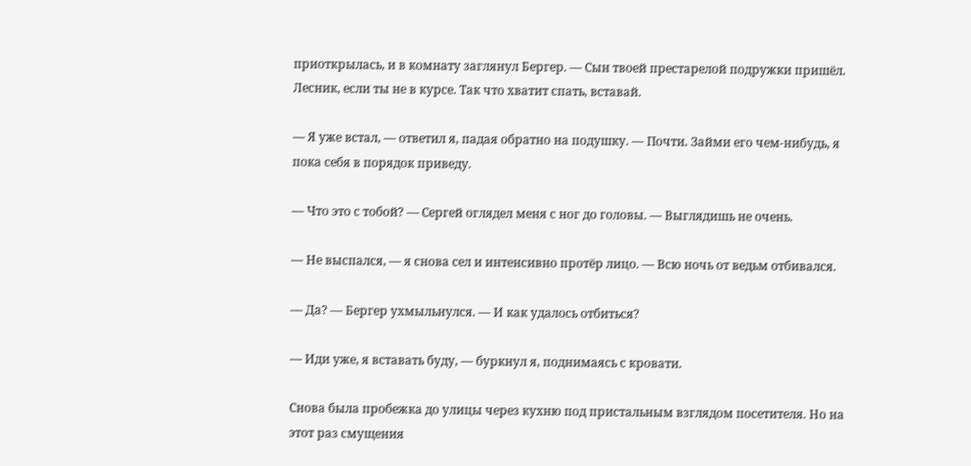приоткрылась, и в комнату заглянул Бергер. — Сын твоей престарелой подружки пришёл. Лесник, если ты не в курсе. Так что хватит спать, вставай.

— Я уже встал, — ответил я, падая обратно на подушку. — Почти. Займи его чем-нибудь, я пока себя в порядок приведу.

— Что это с тобой? — Сергей оглядел меня с ног до головы. — Выглядишь не очень.

— Не выспался, — я снова сел и интенсивно протёр лицо. — Всю ночь от ведьм отбивался.

— Да? — Бергер ухмыльнулся. — И как удалось отбиться?

— Иди уже, я вставать буду, — буркнул я, поднимаясь с кровати.

Снова была пробежка до улицы через кухню под пристальным взглядом посетителя. Но на этот раз смущения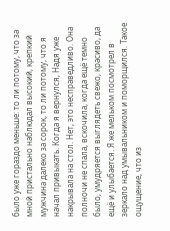было уже гораздо меньше: то ли потому, что за мной пристально наблюдал высокий, крепкий мужчина далеко за сорок, то ли потому, что я начал привыкать. Когда я вернулся, Надя уже накрывала на стол. Нет, это несправедливо. Она полночи не спала, вскочила, когда ещё темно было, умудряется выглядеть свежо, красиво, да ещё и улыбается. Я же мельком посмотрел в зеркало над умывальником и поморщился. Такое ощущение, что из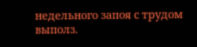недельного запоя с трудом выполз.